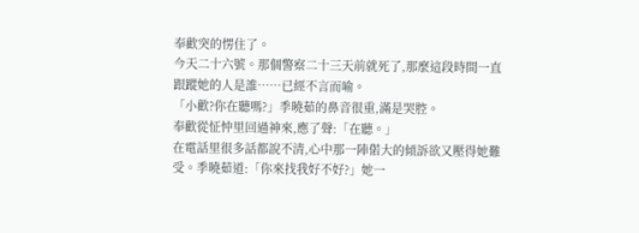奉歡突的愣住了。
今天二十六號。那個警察二十三天前就死了,那麼這段時間一直跟蹤她的人是誰……已經不言而喻。
「小歡?你在聽嗎?」季曉茹的鼻音很重,滿是哭腔。
奉歡從怔忡里回過神來,應了聲:「在聽。」
在電話里很多話都說不清,心中那一陣偌大的傾訴欲又壓得她難受。季曉茹道:「你來找我好不好?」她一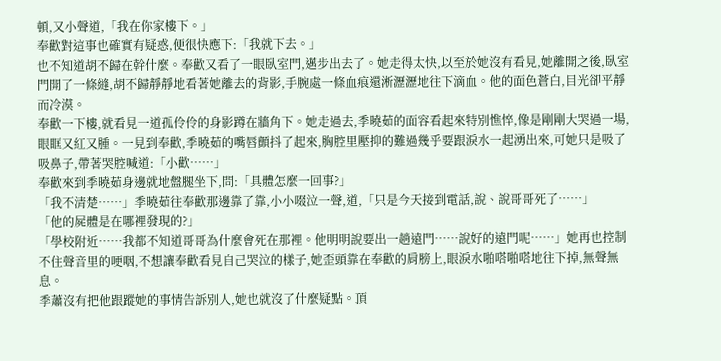頓,又小聲道,「我在你家樓下。」
奉歡對這事也確實有疑惑,便很快應下:「我就下去。」
也不知道胡不歸在幹什麼。奉歡又看了一眼臥室門,邁步出去了。她走得太快,以至於她沒有看見,她離開之後,臥室門開了一條縫,胡不歸靜靜地看著她離去的背影,手腕處一條血痕還淅瀝瀝地往下滴血。他的面色蒼白,目光卻平靜而冷漠。
奉歡一下樓,就看見一道孤伶伶的身影蹲在牆角下。她走過去,季曉茹的面容看起來特別憔悴,像是剛剛大哭過一場,眼眶又紅又腫。一見到奉歡,季曉茹的嘴唇顫抖了起來,胸腔里壓抑的難過幾乎要跟淚水一起湧出來,可她只是吸了吸鼻子,帶著哭腔喊道:「小歡……」
奉歡來到季曉茹身邊就地盤腿坐下,問:「具體怎麼一回事?」
「我不清楚……」季曉茹往奉歡那邊靠了靠,小小啜泣一聲,道,「只是今天接到電話,說、說哥哥死了……」
「他的屍體是在哪裡發現的?」
「學校附近……我都不知道哥哥為什麼會死在那裡。他明明說要出一趟遠門……說好的遠門呢……」她再也控制不住聲音里的哽咽,不想讓奉歡看見自己哭泣的樣子,她歪頭靠在奉歡的肩膀上,眼淚水啪嗒啪嗒地往下掉,無聲無息。
季蕭沒有把他跟蹤她的事情告訴別人,她也就沒了什麼疑點。頂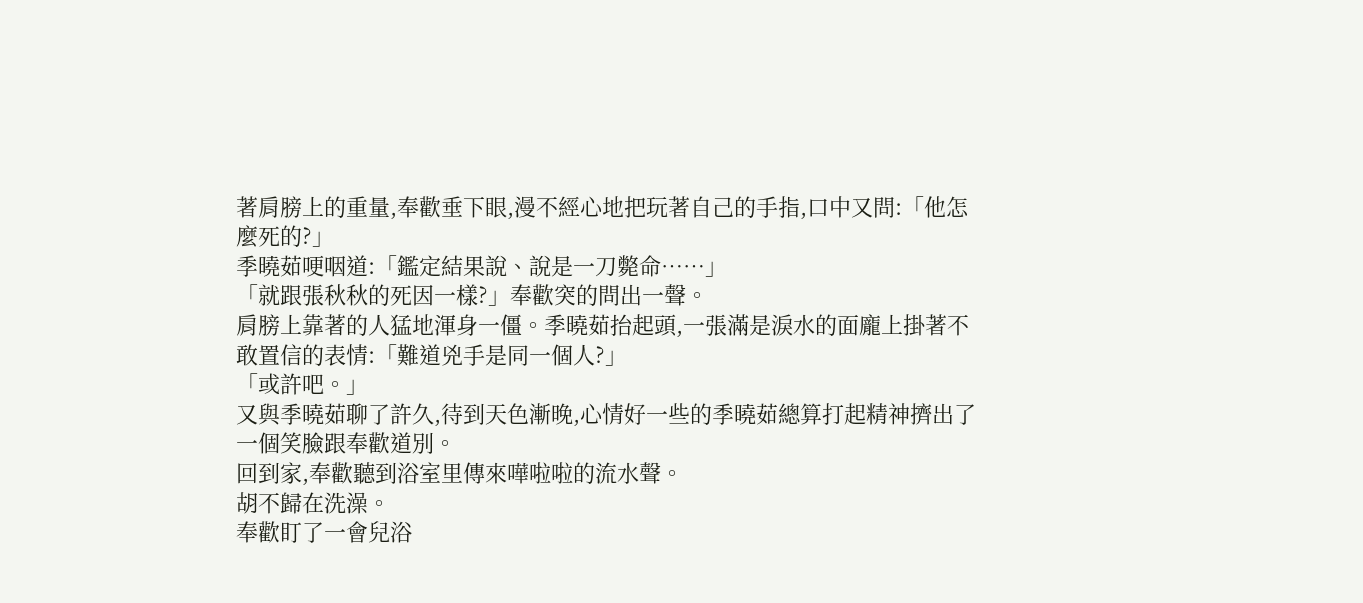著肩膀上的重量,奉歡垂下眼,漫不經心地把玩著自己的手指,口中又問:「他怎麼死的?」
季曉茹哽咽道:「鑑定結果說、說是一刀斃命……」
「就跟張秋秋的死因一樣?」奉歡突的問出一聲。
肩膀上靠著的人猛地渾身一僵。季曉茹抬起頭,一張滿是淚水的面龐上掛著不敢置信的表情:「難道兇手是同一個人?」
「或許吧。」
又與季曉茹聊了許久,待到天色漸晚,心情好一些的季曉茹總算打起精神擠出了一個笑臉跟奉歡道別。
回到家,奉歡聽到浴室里傳來嘩啦啦的流水聲。
胡不歸在洗澡。
奉歡盯了一會兒浴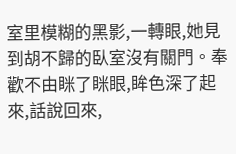室里模糊的黑影,一轉眼,她見到胡不歸的臥室沒有關門。奉歡不由眯了眯眼,眸色深了起來,話說回來,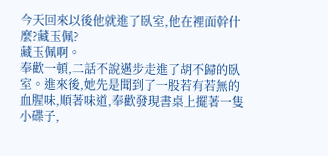今天回來以後他就進了臥室,他在裡面幹什麼?藏玉佩?
藏玉佩啊。
奉歡一頓,二話不說邁步走進了胡不歸的臥室。進來後,她先是聞到了一股若有若無的血腥味,順著味道,奉歡發現書桌上擺著一隻小碟子,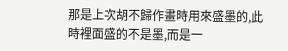那是上次胡不歸作畫時用來盛墨的,此時裡面盛的不是墨,而是一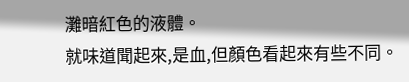灘暗紅色的液體。
就味道聞起來,是血,但顏色看起來有些不同。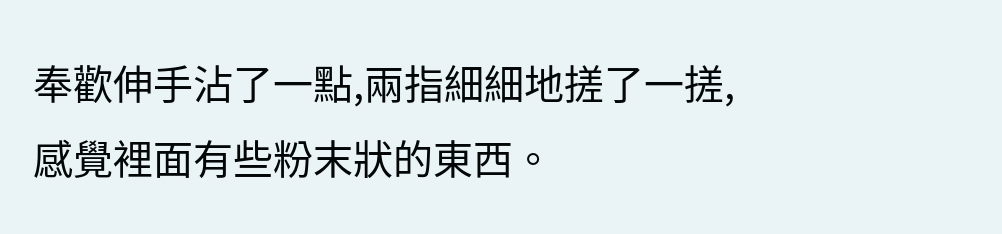奉歡伸手沾了一點,兩指細細地搓了一搓,感覺裡面有些粉末狀的東西。